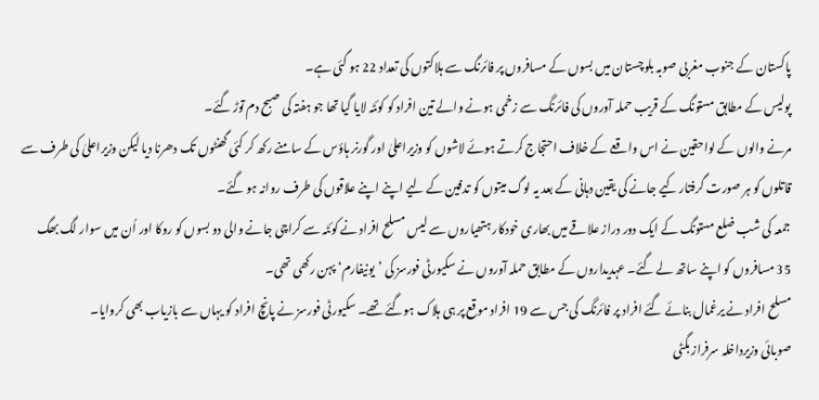پاکستان کے جنوب مغربی صوبہ بلوچستان میں بسوں کے مسافروں پر فائرنگ سے ہلاکتوں کی تعداد 22 ہو گئی ہے۔
پولیس کے مطابق مستونگ کے قریب حملہ آوروں کی فائرنگ سے زخمی ہونے والے تین افراد کو کوئٹہ لایا گیا تھا جو ہفتہ کی صبح دم توڑ گئے۔
مرنے والوں کے لواحقین نے اس واقعے کے خلاف احتجاج کرتے ہوئے لاشوں کو وزیراعلیٰ اور گورنر ہاؤس کے سامنے رکھ کر کئی گھنٹوں تک دھرنا دیا لیکن وزیراعلیٰ کی طرف سے قاتلوں کو ہر صورت گرفتار کیے جانے کی یقین دہانی کے بعد یہ لوگ میتوں کو تدفین کے لیے اپنے اپنے علاقوں کی طرف روانہ ہو گئے۔
جمعہ کی شب ضلع مستونگ کے ایک دور دراز علاقے میں بھاری خودکار ہتھیاروں سے لیس مسلح افراد نے کوئٹہ سے کراچی جانے والی دو بسوں کو روکا اور اُن میں سوار لگ بھگ 35 مسافروں کو اپنے ساتھ لے گئے۔ عہدیداروں کے مطابق حملہ آوروں نے سکیورٹی فورسز کی ’یونیفارم‘ پہن رکھی تھی۔
مسلح افراد نے یرغمال بنائے گئے افراد پر فائرنگ کی جس سے 19 افراد موقع پر ہی ہلاک ہوگئے تھے۔ سکیورٹی فورسز نے پانچ افراد کو یہاں سے بازیاب بھی کروایا۔
صوبائی وزیرداخلہ سرفراز بگٹی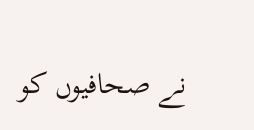نے صحافیوں کو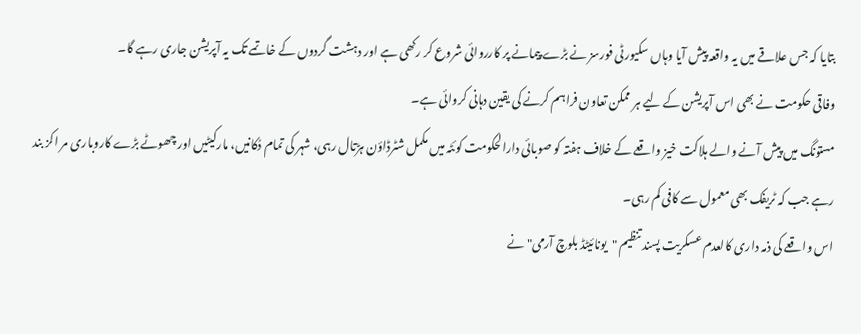بتایا کہ جس علاقے میں یہ واقعہ پیش آیا وہاں سکیورٹی فورسز نے بڑے پیمانے پر کارروائی شروع کر رکھی ہے اور دہشت گردوں کے خاتمے تک یہ آپریشن جاری رہے گا۔
وفاقی حکومت نے بھی اس آپریشن کے لیے ہر ممکن تعاون فراہم کرنے کی یقین دہانی کروائی ہے۔
مستونگ میں پیش آنے والے ہلاکت خیز واقعے کے خلاف ہفتہ کو صوبائی دارالحکومت کوئٹہ میں مکمل شٹرڈاؤن ہڑتال رہی، شہر کی تمام دُکانیں، مارکیٹیں اور چھوٹے بڑے کاروباری مر اکز بند رہے جب کہ ٹریفک بھی معمول سے کافی کم رہی۔
اس واقعے کی ذمہ داری کالعدم عسکریت پسند تنظیم "یونائیٹڈ بلوچ آرمی" نے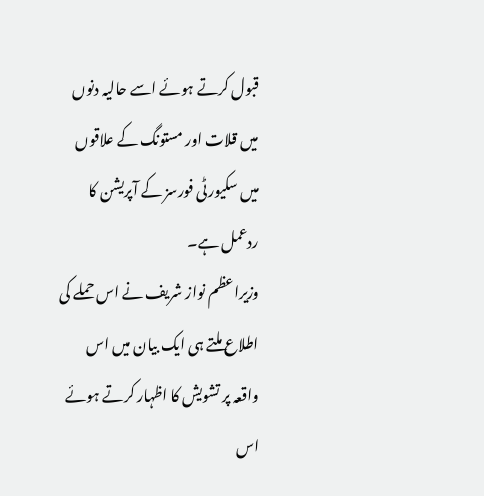قبول کرتے ہوئے اسے حالیہ دنوں میں قلات اور مستونگ کے علاقوں میں سکیورٹی فورسز کے آپریشن کا ردعمل ہے۔
وزیراعظم نواز شریف نے اس حملے کی اطلاع ملتے ہی ایک بیان میں اس واقعہ پر تشویش کا اظہار کرتے ہوئے اس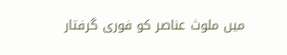میں ملوث عناصر کو فوری گرفتار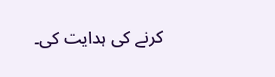کرنے کی ہدایت کی۔